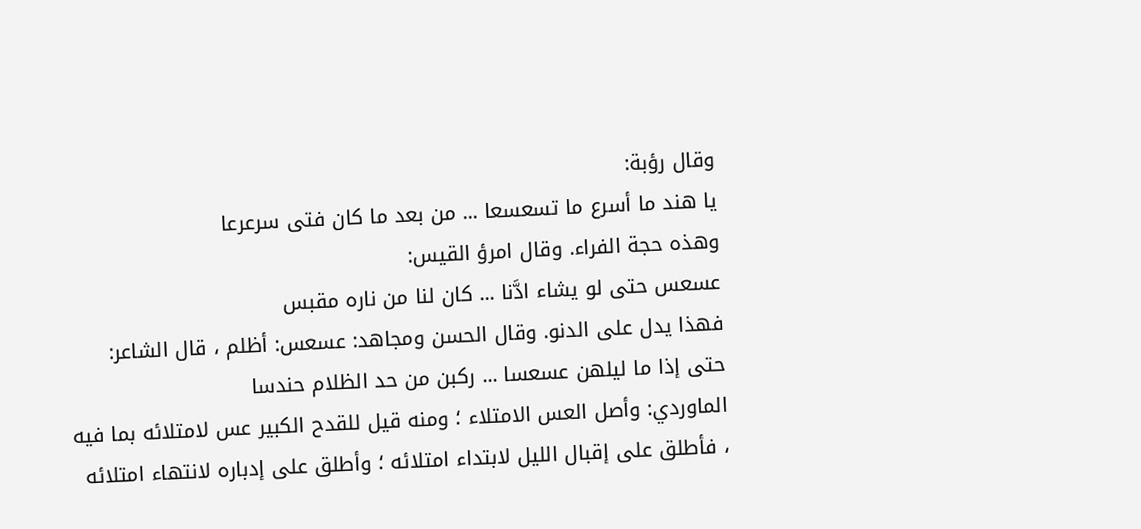وقال رؤبة:
يا هند ما أسرع ما تسعسعا ... من بعد ما كان فتى سرعرعا
وهذه حجة الفراء. وقال امرؤ القيس:
عسعس حتى لو يشاء ادَّنا ... كان لنا من ناره مقبس
فهذا يدل على الدنو. وقال الحسن ومجاهد: عسعس: أظلم ، قال الشاعر:
حتى إذا ما ليلهن عسعسا ... ركبن من حد الظلام حندسا
الماوردي: وأصل العس الامتلاء ؛ ومنه قيل للقدح الكبير عس لامتلائه بما فيه ، فأطلق على إقبال الليل لابتداء امتلائه ؛ وأطلق على إدباره لانتهاء امتلائه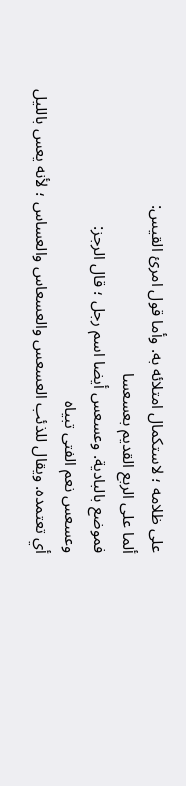على ظلامه ؛ لاستكمال امتلائه به. وأما قول امرئ القيس:
ألما على الربع القديم بعسعسا
فموضع بالبادية. وعسعس أيضا اسم رجل ؛ قال الرجز:
وعسعس نعم الفتى تبياه
أي تعتمده. ويقال للذئب العسعس والعسعاس والعساس ؛ لأنه يعس بالليل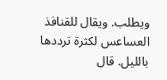ويطلب. ويقال للقنافذ العساعس لكثرة ترددها بالليل. قال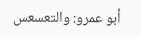أبو عمرو: والتعسعس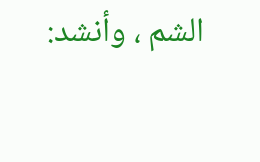الشم ، وأنشد: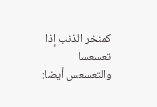كمنخر الذنب إذا تعسعسا
والتعسعس أيضا: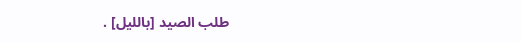طلب الصيد [بالليل] .